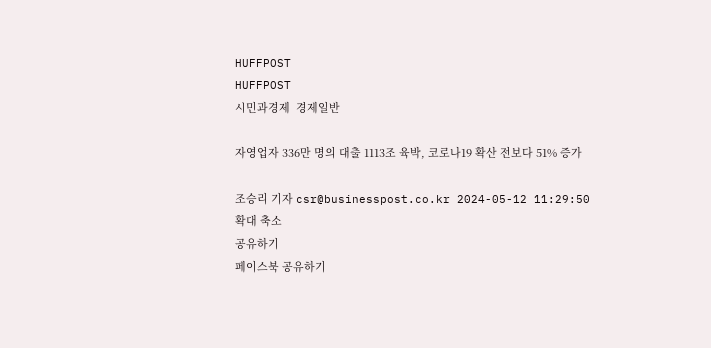HUFFPOST
HUFFPOST
시민과경제  경제일반

자영업자 336만 명의 대출 1113조 육박, 코로나19 확산 전보다 51% 증가

조승리 기자 csr@businesspost.co.kr 2024-05-12 11:29:50
확대 축소
공유하기
페이스북 공유하기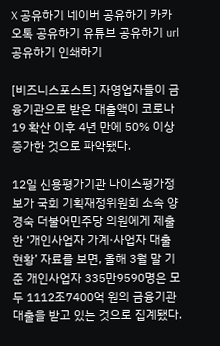X 공유하기 네이버 공유하기 카카오톡 공유하기 유튜브 공유하기 url 공유하기 인쇄하기

[비즈니스포스트] 자영업자들이 금융기관으로 받은 대출액이 코로나19 확산 이후 4년 만에 50% 이상 증가한 것으로 파악됐다.

12일 신용평가기관 나이스평가정보가 국회 기획재정위원회 소속 양경숙 더불어민주당 의원에게 제출한 ‘개인사업자 가계·사업자 대출 현황’ 자료를 보면, 올해 3월 말 기준 개인사업자 335만9590명은 모두 1112조7400억 원의 금융기관 대출을 받고 있는 것으로 집계됐다.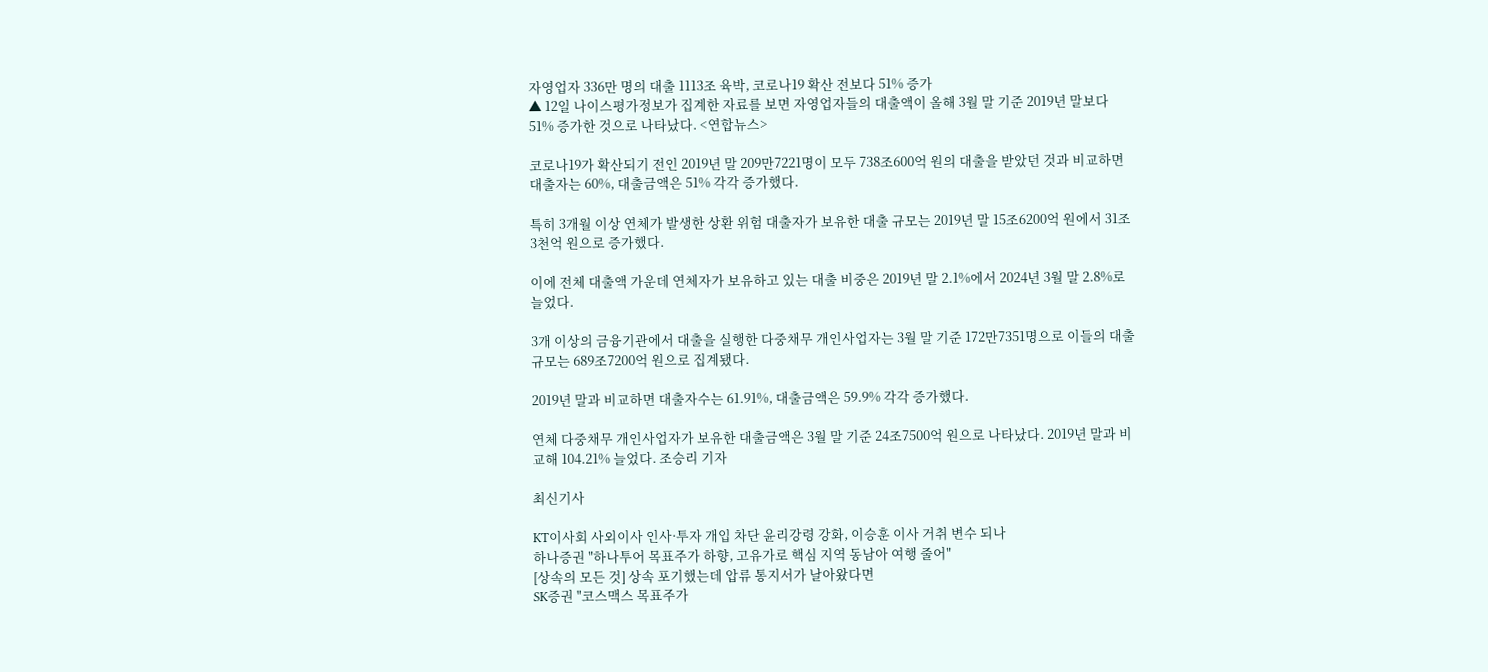자영업자 336만 명의 대출 1113조 육박, 코로나19 확산 전보다 51% 증가
▲ 12일 나이스평가정보가 집계한 자료를 보면 자영업자들의 대출액이 올해 3월 말 기준 2019년 말보다 51% 증가한 것으로 나타났다. <연합뉴스>

코로나19가 확산되기 전인 2019년 말 209만7221명이 모두 738조600억 원의 대출을 받았던 것과 비교하면 대출자는 60%, 대출금액은 51% 각각 증가했다.

특히 3개월 이상 연체가 발생한 상환 위험 대출자가 보유한 대출 규모는 2019년 말 15조6200억 원에서 31조3천억 원으로 증가했다.

이에 전체 대출액 가운데 연체자가 보유하고 있는 대출 비중은 2019년 말 2.1%에서 2024년 3월 말 2.8%로 늘었다.

3개 이상의 금융기관에서 대출을 실행한 다중채무 개인사업자는 3월 말 기준 172만7351명으로 이들의 대출 규모는 689조7200억 원으로 집계됐다.

2019년 말과 비교하면 대출자수는 61.91%, 대출금액은 59.9% 각각 증가했다.

연체 다중채무 개인사업자가 보유한 대출금액은 3월 말 기준 24조7500억 원으로 나타났다. 2019년 말과 비교해 104.21% 늘었다. 조승리 기자

최신기사

KT이사회 사외이사 인사·투자 개입 차단 윤리강령 강화, 이승훈 이사 거취 변수 되나
하나증권 "하나투어 목표주가 하향, 고유가로 핵심 지역 동남아 여행 줄어"
[상속의 모든 것] 상속 포기했는데 압류 통지서가 날아왔다면
SK증권 "코스맥스 목표주가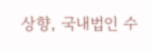상향, 국내법인 수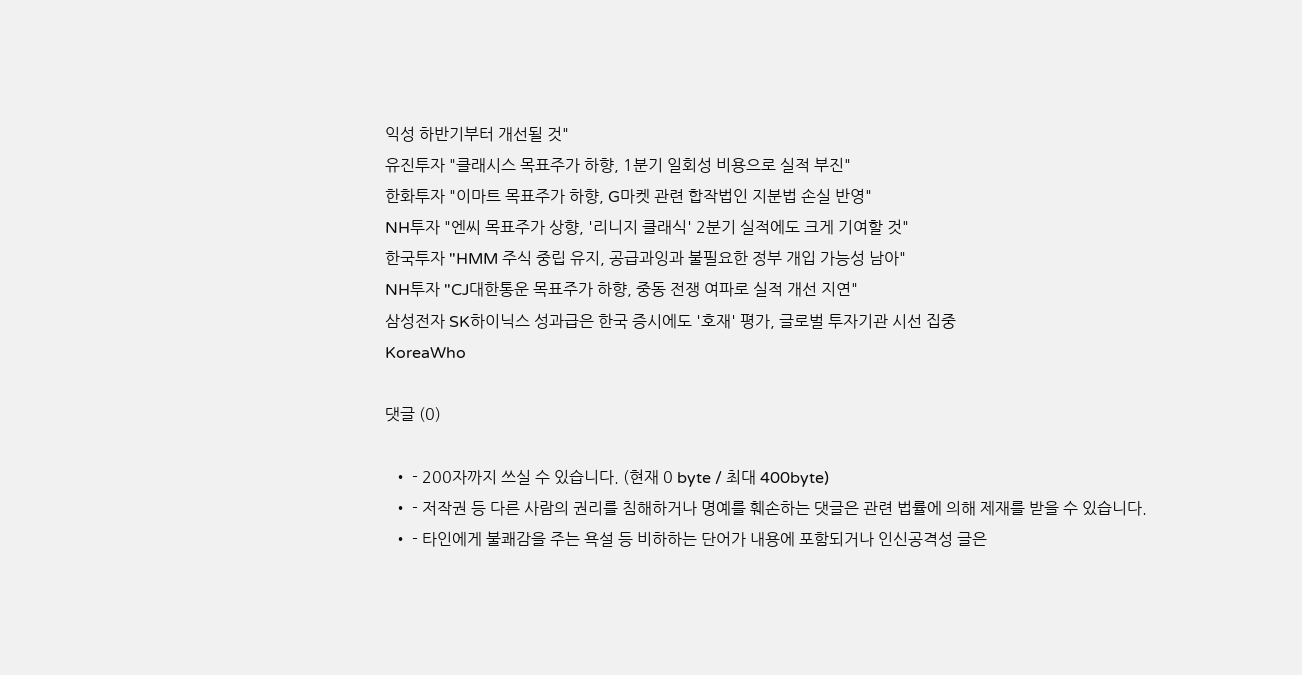익성 하반기부터 개선될 것"
유진투자 "클래시스 목표주가 하향, 1분기 일회성 비용으로 실적 부진"
한화투자 "이마트 목표주가 하향, G마켓 관련 합작법인 지분법 손실 반영"
NH투자 "엔씨 목표주가 상향, '리니지 클래식' 2분기 실적에도 크게 기여할 것"
한국투자 "HMM 주식 중립 유지, 공급과잉과 불필요한 정부 개입 가능성 남아"
NH투자 "CJ대한통운 목표주가 하향, 중동 전쟁 여파로 실적 개선 지연"
삼성전자 SK하이닉스 성과급은 한국 증시에도 '호재' 평가, 글로벌 투자기관 시선 집중
KoreaWho

댓글 (0)

  • - 200자까지 쓰실 수 있습니다. (현재 0 byte / 최대 400byte)
  • - 저작권 등 다른 사람의 권리를 침해하거나 명예를 훼손하는 댓글은 관련 법률에 의해 제재를 받을 수 있습니다.
  • - 타인에게 불쾌감을 주는 욕설 등 비하하는 단어가 내용에 포함되거나 인신공격성 글은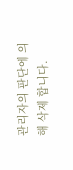관리자의 판단에 의해 삭제 합니다.